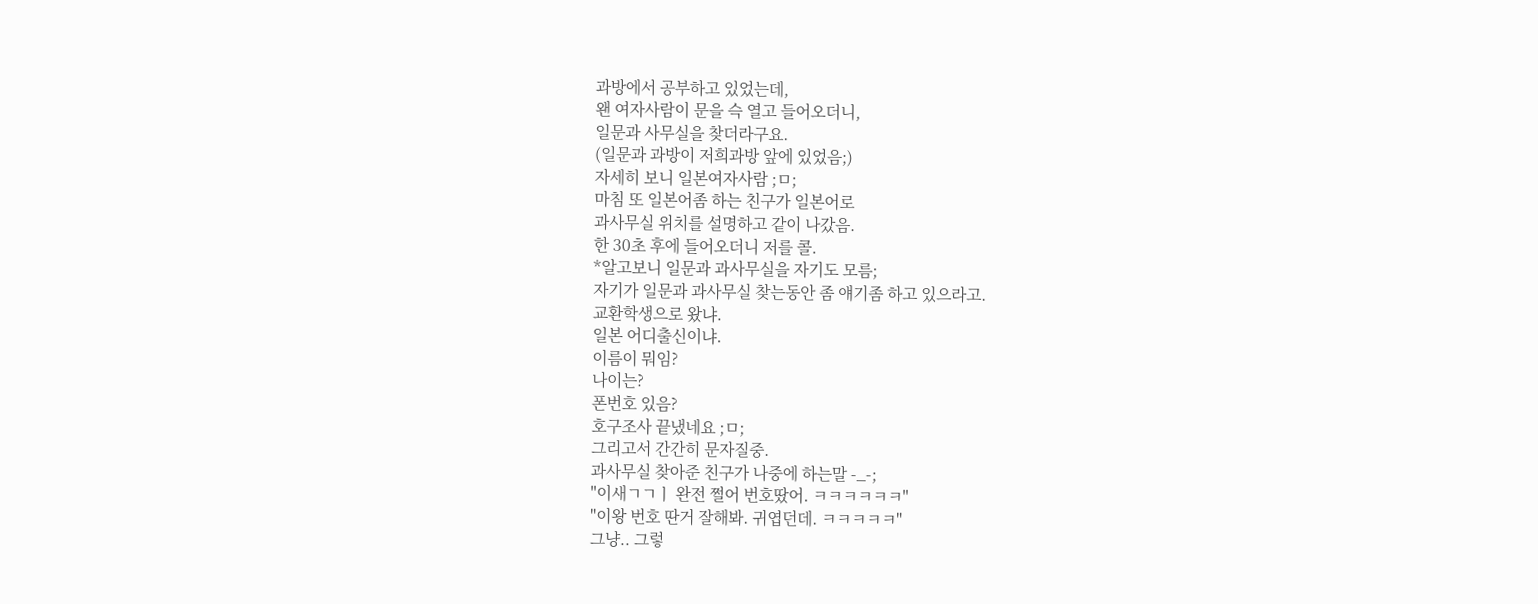과방에서 공부하고 있었는데,
왠 여자사람이 문을 슥 열고 들어오더니,
일문과 사무실을 찾더라구요.
(일문과 과방이 저희과방 앞에 있었음;)
자세히 보니 일본여자사람 ;ㅁ;
마침 또 일본어좀 하는 친구가 일본어로
과사무실 위치를 설명하고 같이 나갔음.
한 30초 후에 들어오더니 저를 콜.
*알고보니 일문과 과사무실을 자기도 모름;
자기가 일문과 과사무실 찾는동안 좀 얘기좀 하고 있으라고.
교환학생으로 왔냐.
일본 어디출신이냐.
이름이 뭐임?
나이는?
폰번호 있음?
호구조사 끝냈네요 ;ㅁ;
그리고서 간간히 문자질중.
과사무실 찾아준 친구가 나중에 하는말 -_-;
"이새ㄱㄱㅣ 완전 쩔어 번호땄어. ㅋㅋㅋㅋㅋㅋ"
"이왕 번호 딴거 잘해봐. 귀엽던데. ㅋㅋㅋㅋㅋ"
그냥.. 그렇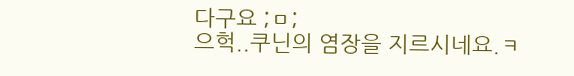다구요 ;ㅁ;
으헉..쿠닌의 염장을 지르시네요.ㅋ